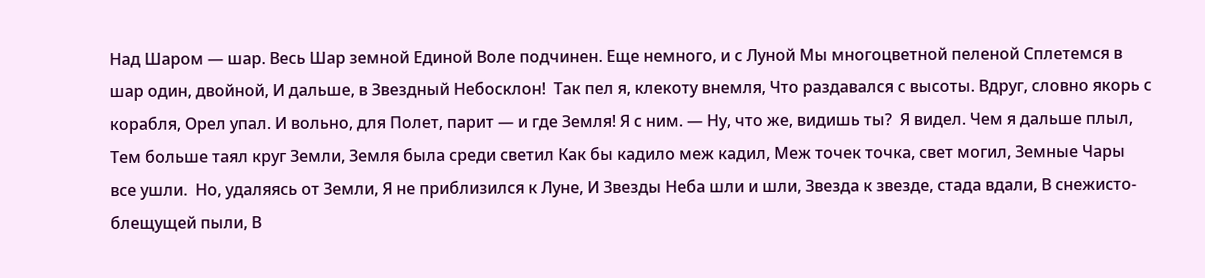Над Шаром — шар. Весь Шар земной Единой Воле подчинен. Еще немного, и с Луной Мы многоцветной пеленой Сплетемся в шар один, двойной, И дальше, в Звездный Небосклон!  Так пел я, клекоту внемля, Что раздавался с высоты. Вдруг, словно якорь с корабля, Орел упал. И вольно, для Полет, парит — и где Земля! Я с ним. — Ну, что же, видишь ты?  Я видел. Чем я дальше плыл, Тем больше таял круг Земли, Земля была среди светил Как бы кадило меж кадил, Меж точек точка, свет могил, Земные Чары все ушли.  Но, удаляясь от Земли, Я не приблизился к Луне, И Звезды Неба шли и шли, Звезда к звезде, стада вдали, В снежисто-блещущей пыли, В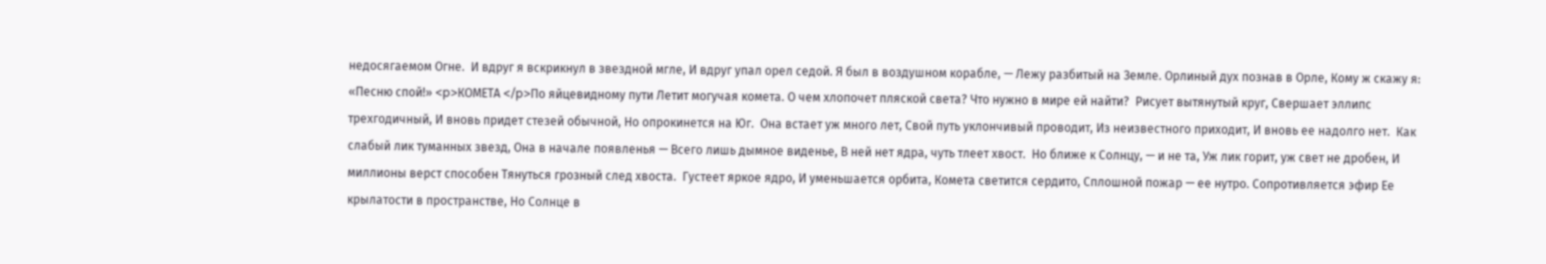недосягаемом Огне.  И вдруг я вскрикнул в звездной мгле, И вдруг упал орел седой. Я был в воздушном корабле, — Лежу разбитый на Земле. Орлиный дух познав в Орле, Кому ж скажу я: «Песню спой!» <p>КОМЕТА </p>По яйцевидному пути Летит могучая комета. О чем хлопочет пляской света? Что нужно в мире ей найти?  Рисует вытянутый круг, Свершает эллипс трехгодичный, И вновь придет стезей обычной, Но опрокинется на Юг.  Она встает уж много лет, Свой путь уклончивый проводит, Из неизвестного приходит, И вновь ее надолго нет.  Как слабый лик туманных звезд, Она в начале появленья — Всего лишь дымное виденье, В ней нет ядра, чуть тлеет хвост.  Но ближе к Солнцу, — и не та, Уж лик горит, уж свет не дробен, И миллионы верст способен Тянуться грозный след хвоста.  Густеет яркое ядро, И уменьшается орбита, Комета светится сердито, Сплошной пожар — ее нутро. Сопротивляется эфир Ее крылатости в пространстве, Но Солнце в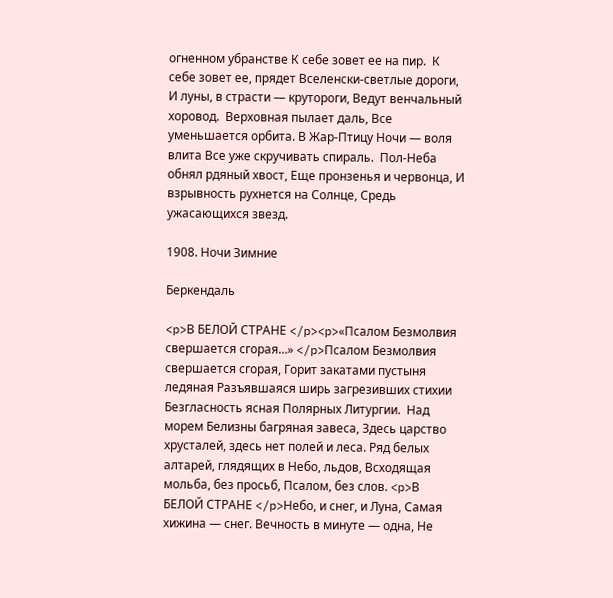огненном убранстве К себе зовет ее на пир.  К себе зовет ее, прядет Вселенски-светлые дороги, И луны, в страсти — крутороги, Ведут венчальный хоровод.  Верховная пылает даль, Все уменьшается орбита. В Жар-Птицу Ночи — воля влита Все уже скручивать спираль.  Пол-Неба обнял рдяный хвост, Еще пронзенья и червонца, И взрывность рухнется на Солнце, Средь ужасающихся звезд.

1908. Ночи Зимние

Беркендаль

<p>В БЕЛОЙ СТРАНЕ </p><p>«Псалом Безмолвия свершается сгорая…» </p>Псалом Безмолвия свершается сгорая, Горит закатами пустыня ледяная Разъявшаяся ширь загрезивших стихии Безгласность ясная Полярных Литургии.  Над морем Белизны багряная завеса, Здесь царство хрусталей, здесь нет полей и леса. Ряд белых алтарей, глядящих в Небо, льдов, Всходящая мольба, без просьб, Псалом, без слов. <p>В БЕЛОЙ СТРАНЕ </p>Небо, и снег, и Луна, Самая хижина — снег. Вечность в минуте — одна, Не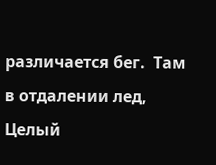различается бег.  Там в отдалении лед, Целый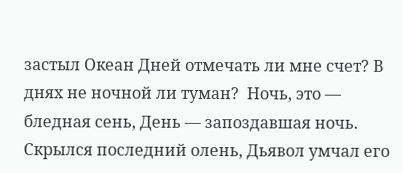застыл Океан Дней отмечать ли мне счет? В днях не ночной ли туман?  Ночь, это — бледная сень, День — запоздавшая ночь. Скрылся последний олень, Дьявол умчал его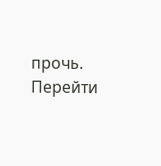прочь.
Перейти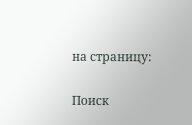на страницу:

Поиск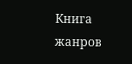Книга жанров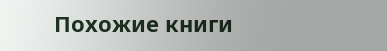Похожие книги